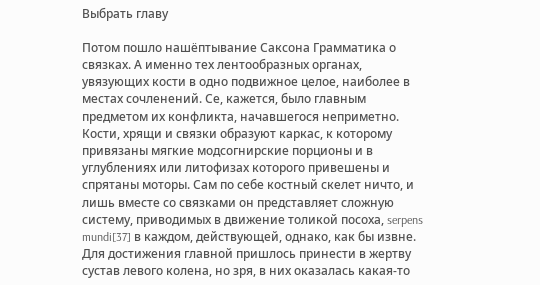Выбрать главу

Потом пошло нашёптывание Саксона Грамматика о связках. А именно тех лентообразных органах, увязующих кости в одно подвижное целое, наиболее в местах сочленений. Се, кажется, было главным предметом их конфликта, начавшегося неприметно. Кости, хрящи и связки образуют каркас, к которому привязаны мягкие модсогнирские порционы и в углублениях или литофизах которого привешены и спрятаны моторы. Сам по себе костный скелет ничто, и лишь вместе со связками он представляет сложную систему, приводимых в движение толикой посоха, serpens mundi[37] в каждом, действующей, однако, как бы извне. Для достижения главной пришлось принести в жертву сустав левого колена, но зря, в них оказалась какая-то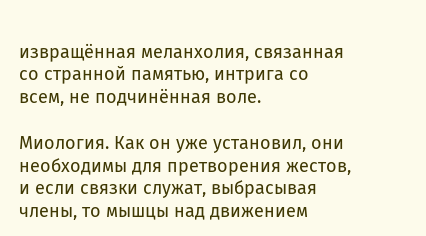извращённая меланхолия, связанная со странной памятью, интрига со всем, не подчинённая воле.

Миология. Как он уже установил, они необходимы для претворения жестов, и если связки служат, выбрасывая члены, то мышцы над движением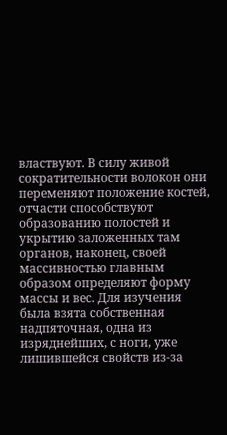властвуют. В силу живой сократительности волокон они переменяют положение костей, отчасти способствуют образованию полостей и укрытию заложенных там органов, наконец, своей массивностью главным образом определяют форму массы и вес. Для изучения была взята собственная надпяточная, одна из изряднейших, с ноги, уже лишившейся свойств из-за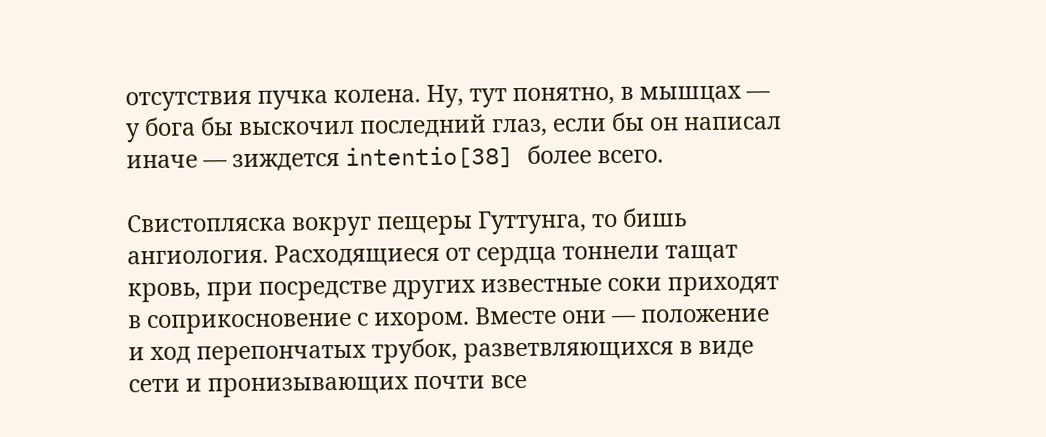отсутствия пучка колена. Ну, тут понятно, в мышцах — у бога бы выскочил последний глаз, если бы он написал иначе — зиждется intentio[38] более всего.

Свистопляска вокруг пещеры Гуттунга, то бишь ангиология. Расходящиеся от сердца тоннели тащат кровь, при посредстве других известные соки приходят в соприкосновение с ихором. Вместе они — положение и ход перепончатых трубок, разветвляющихся в виде сети и пронизывающих почти все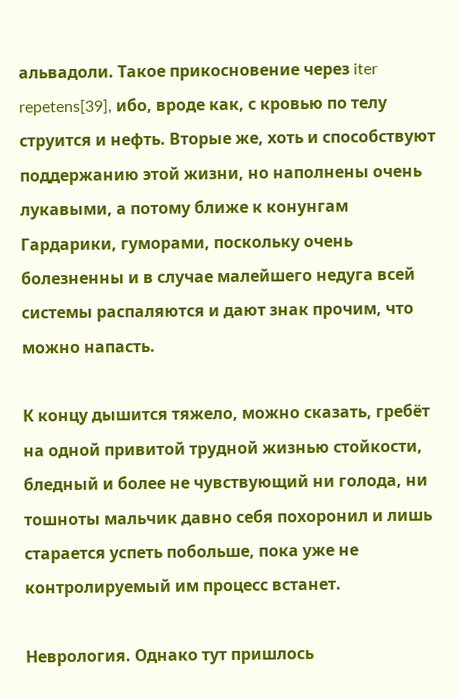альвадоли. Такое прикосновение через iter repetens[39], ибо, вроде как, с кровью по телу струится и нефть. Вторые же, хоть и способствуют поддержанию этой жизни, но наполнены очень лукавыми, а потому ближе к конунгам Гардарики, гуморами, поскольку очень болезненны и в случае малейшего недуга всей системы распаляются и дают знак прочим, что можно напасть.

К концу дышится тяжело, можно сказать, гребёт на одной привитой трудной жизнью стойкости, бледный и более не чувствующий ни голода, ни тошноты мальчик давно себя похоронил и лишь старается успеть побольше, пока уже не контролируемый им процесс встанет.

Неврология. Однако тут пришлось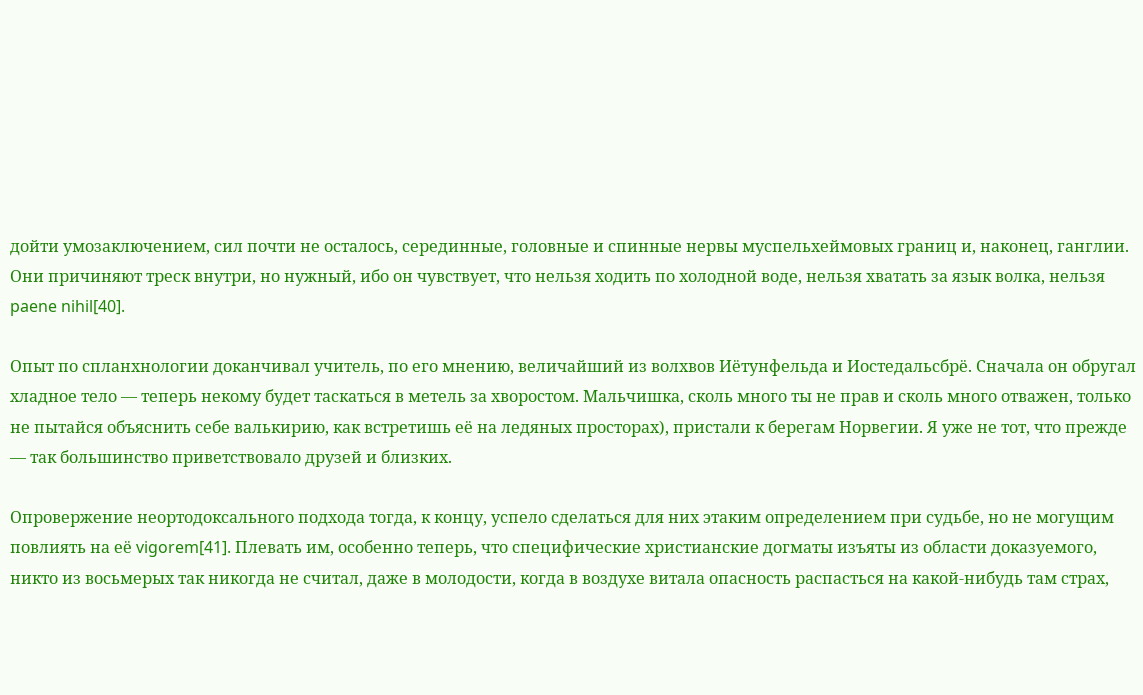дойти умозаключением, сил почти не осталось, серединные, головные и спинные нервы муспельхеймовых границ и, наконец, ганглии. Они причиняют треск внутри, но нужный, ибо он чувствует, что нельзя ходить по холодной воде, нельзя хватать за язык волка, нельзя paene nihil[40].

Опыт по спланхнологии доканчивал учитель, по его мнению, величайший из волхвов Иётунфельда и Иостедальсбрё. Сначала он обругал хладное тело — теперь некому будет таскаться в метель за хворостом. Мальчишка, сколь много ты не прав и сколь много отважен, только не пытайся объяснить себе валькирию, как встретишь её на ледяных просторах), пристали к берегам Норвегии. Я уже не тот, что прежде — так большинство приветствовало друзей и близких.

Опровержение неортодоксального подхода тогда, к концу, успело сделаться для них этаким определением при судьбе, но не могущим повлиять на её vigorem[41]. Плевать им, особенно теперь, что специфические христианские догматы изъяты из области доказуемого, никто из восьмерых так никогда не считал, даже в молодости, когда в воздухе витала опасность распасться на какой-нибудь там страх,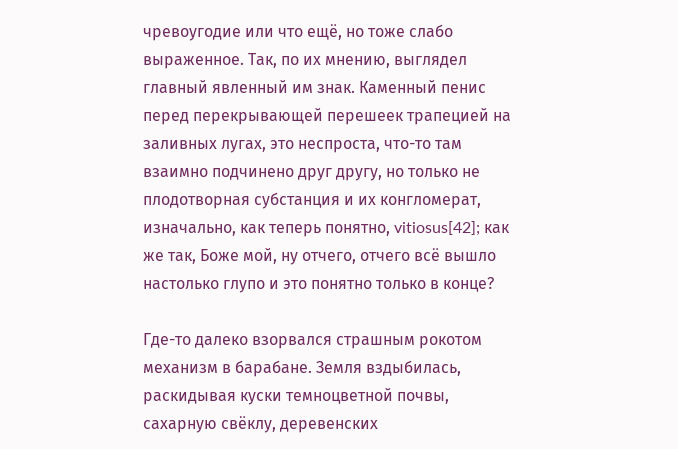чревоугодие или что ещё, но тоже слабо выраженное. Так, по их мнению, выглядел главный явленный им знак. Каменный пенис перед перекрывающей перешеек трапецией на заливных лугах, это неспроста, что-то там взаимно подчинено друг другу, но только не плодотворная субстанция и их конгломерат, изначально, как теперь понятно, vitiosus[42]; как же так, Боже мой, ну отчего, отчего всё вышло настолько глупо и это понятно только в конце?

Где-то далеко взорвался страшным рокотом механизм в барабане. Земля вздыбилась, раскидывая куски темноцветной почвы, сахарную свёклу, деревенских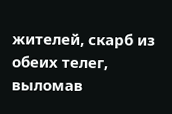жителей, скарб из обеих телег, выломав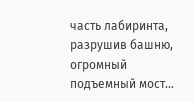часть лабиринта, разрушив башню, огромный подъемный мост…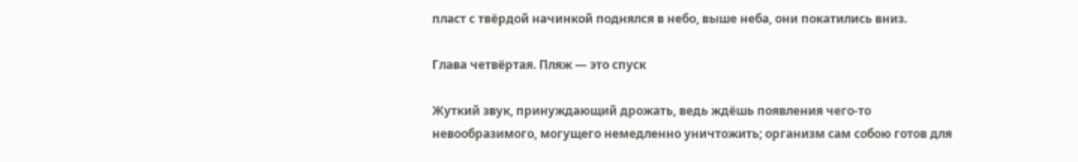пласт с твёрдой начинкой поднялся в небо, выше неба, они покатились вниз.

Глава четвёртая. Пляж — это спуск

Жуткий звук, принуждающий дрожать, ведь ждёшь появления чего-то невообразимого, могущего немедленно уничтожить; организм сам собою готов для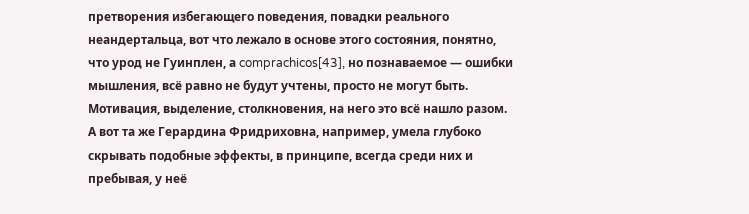претворения избегающего поведения, повадки реального неандертальца, вот что лежало в основе этого состояния, понятно, что урод не Гуинплен, а comprachicos[43], но познаваемое — ошибки мышления, всё равно не будут учтены, просто не могут быть. Мотивация, выделение, столкновения, на него это всё нашло разом. А вот та же Герардина Фридриховна, например, умела глубоко скрывать подобные эффекты, в принципе, всегда среди них и пребывая, у неё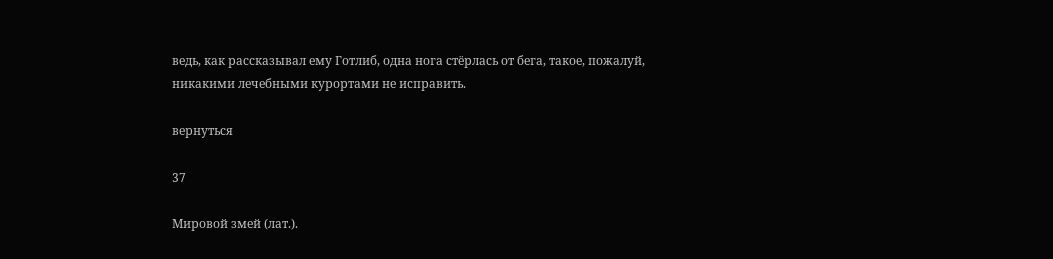ведь, как рассказывал ему Готлиб, одна нога стёрлась от бега, такое, пожалуй, никакими лечебными курортами не иcправить.

вернуться

37

Мировой змей (лат.).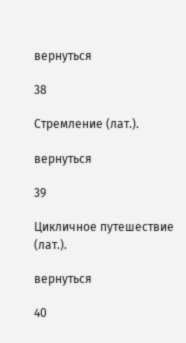вернуться

38

Стремление (лат.).

вернуться

39

Цикличное путешествие (лат.).

вернуться

40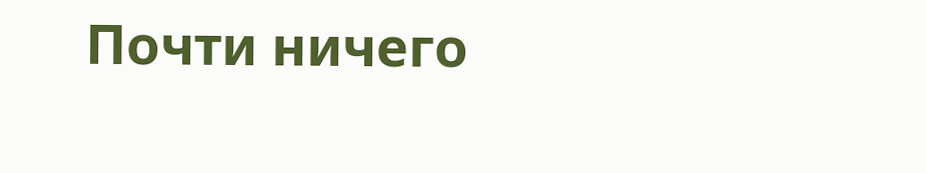Почти ничего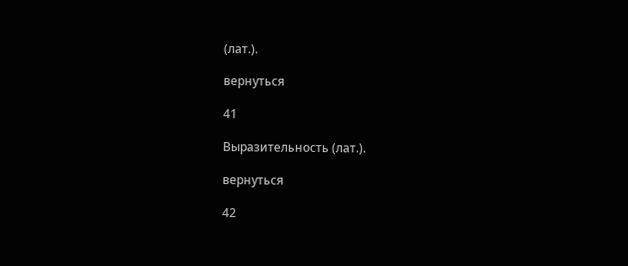(лат.).

вернуться

41

Выразительность (лат.).

вернуться

42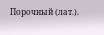Порочный (лат.).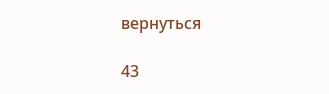вернуться

43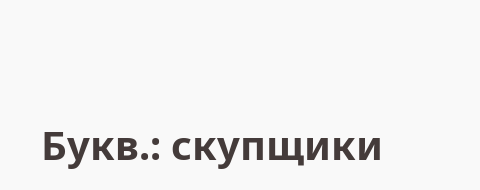Букв.: скупщики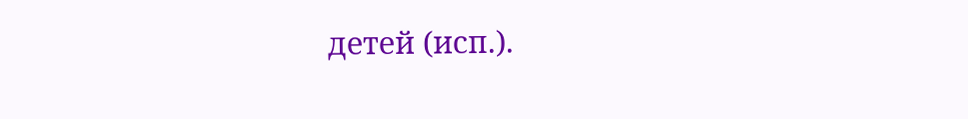детей (исп.).